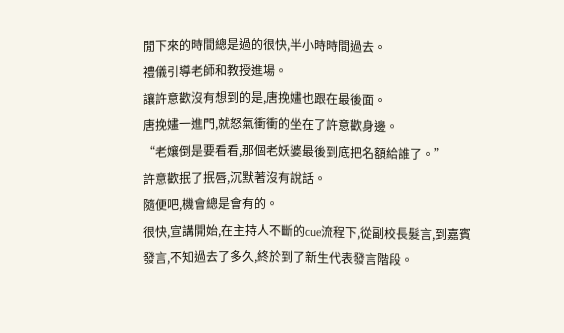閒下來的時間總是過的很快,半小時時間過去。
禮儀引導老師和教授進場。
讓許意歡沒有想到的是,唐挽嫿也跟在最後面。
唐挽嫿一進門,就怒氣衝衝的坐在了許意歡身邊。
“老孃倒是要看看,那個老妖婆最後到底把名額給誰了。”
許意歡抿了抿唇,沉默著沒有說話。
隨便吧,機會總是會有的。
很快,宣講開始,在主持人不斷的cue流程下,從副校長髮言,到嘉賓發言,不知過去了多久,終於到了新生代表發言階段。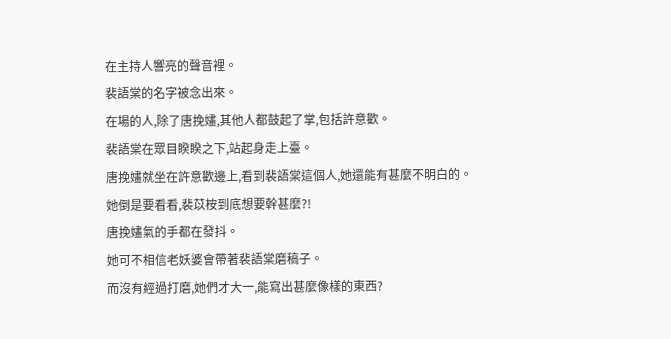在主持人響亮的聲音裡。
裴語棠的名字被念出來。
在場的人,除了唐挽嫿,其他人都鼓起了掌,包括許意歡。
裴語棠在眾目睽睽之下,站起身走上臺。
唐挽嫿就坐在許意歡邊上,看到裴語棠這個人,她還能有甚麼不明白的。
她倒是要看看,裴苡桉到底想要幹甚麼?!
唐挽嫿氣的手都在發抖。
她可不相信老妖婆會帶著裴語棠磨稿子。
而沒有經過打磨,她們才大一,能寫出甚麼像樣的東西?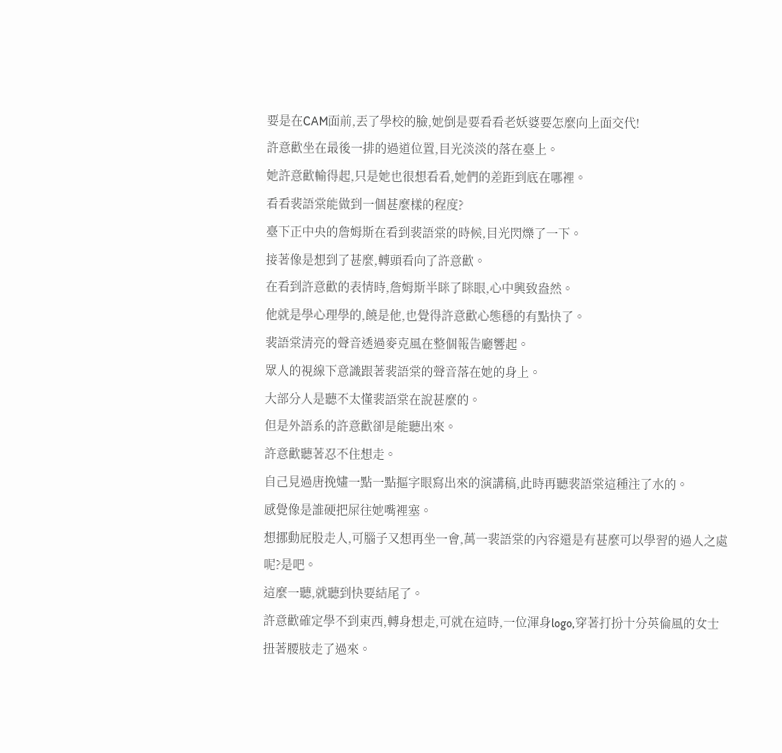要是在CAM面前,丟了學校的臉,她倒是要看看老妖婆要怎麼向上面交代!
許意歡坐在最後一排的過道位置,目光淡淡的落在臺上。
她許意歡輸得起,只是她也很想看看,她們的差距到底在哪裡。
看看裴語棠能做到一個甚麼樣的程度?
臺下正中央的詹姆斯在看到裴語棠的時候,目光閃爍了一下。
接著像是想到了甚麼,轉頭看向了許意歡。
在看到許意歡的表情時,詹姆斯半眯了眯眼,心中興致盎然。
他就是學心理學的,饒是他,也覺得許意歡心態穩的有點快了。
裴語棠清亮的聲音透過麥克風在整個報告廳響起。
眾人的視線下意識跟著裴語棠的聲音落在她的身上。
大部分人是聽不太懂裴語棠在說甚麼的。
但是外語系的許意歡卻是能聽出來。
許意歡聽著忍不住想走。
自己見過唐挽嫿一點一點摳字眼寫出來的演講稿,此時再聽裴語棠這種注了水的。
感覺像是誰硬把屎往她嘴裡塞。
想挪動屁股走人,可腦子又想再坐一會,萬一裴語棠的內容還是有甚麼可以學習的過人之處呢?是吧。
這麼一聽,就聽到快要結尾了。
許意歡確定學不到東西,轉身想走,可就在這時,一位渾身logo,穿著打扮十分英倫風的女士扭著腰肢走了過來。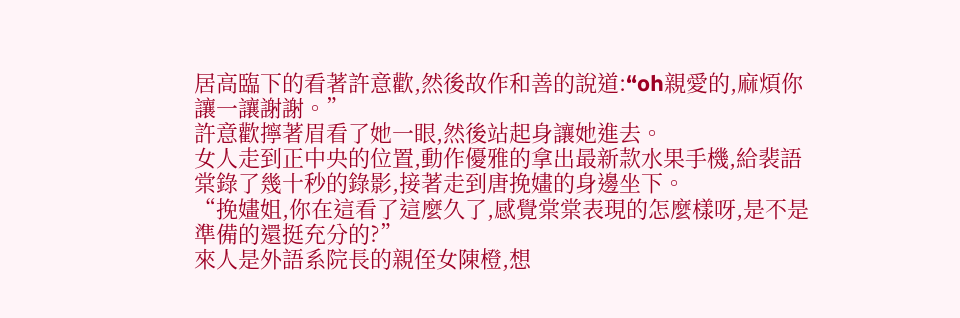居高臨下的看著許意歡,然後故作和善的說道:“oh親愛的,麻煩你讓一讓謝謝。”
許意歡擰著眉看了她一眼,然後站起身讓她進去。
女人走到正中央的位置,動作優雅的拿出最新款水果手機,給裴語棠錄了幾十秒的錄影,接著走到唐挽嫿的身邊坐下。
“挽嫿姐,你在這看了這麼久了,感覺棠棠表現的怎麼樣呀,是不是準備的還挺充分的?”
來人是外語系院長的親侄女陳橙,想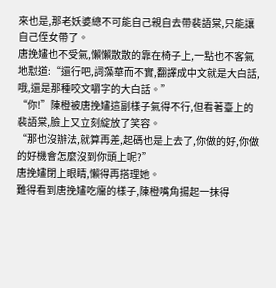來也是,那老妖婆總不可能自己親自去帶裴語棠,只能讓自己侄女帶了。
唐挽嫿也不受氣,懶懶散散的靠在椅子上,一點也不客氣地懟道:“還行吧,詞藻華而不實,翻譯成中文就是大白話,哦,還是那種咬文嚼字的大白話。”
“你!”陳橙被唐挽嫿這副樣子氣得不行,但看著臺上的裴語棠,臉上又立刻綻放了笑容。
“那也沒辦法,就算再差,起碼也是上去了,你做的好,你做的好機會怎麼沒到你頭上呢?”
唐挽嫿閉上眼睛,懶得再搭理她。
難得看到唐挽嫿吃癟的樣子,陳橙嘴角揚起一抹得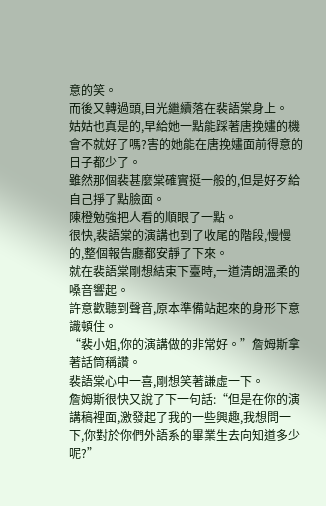意的笑。
而後又轉過頭,目光繼續落在裴語棠身上。
姑姑也真是的,早給她一點能踩著唐挽嫿的機會不就好了嗎?害的她能在唐挽嫿面前得意的日子都少了。
雖然那個裴甚麼棠確實挺一般的,但是好歹給自己掙了點臉面。
陳橙勉強把人看的順眼了一點。
很快,裴語棠的演講也到了收尾的階段,慢慢的,整個報告廳都安靜了下來。
就在裴語棠剛想結束下臺時,一道清朗溫柔的嗓音響起。
許意歡聽到聲音,原本準備站起來的身形下意識頓住。
“裴小姐,你的演講做的非常好。”詹姆斯拿著話筒稱讚。
裴語棠心中一喜,剛想笑著謙虛一下。
詹姆斯很快又說了下一句話:“但是在你的演講稿裡面,激發起了我的一些興趣,我想問一下,你對於你們外語系的畢業生去向知道多少呢?”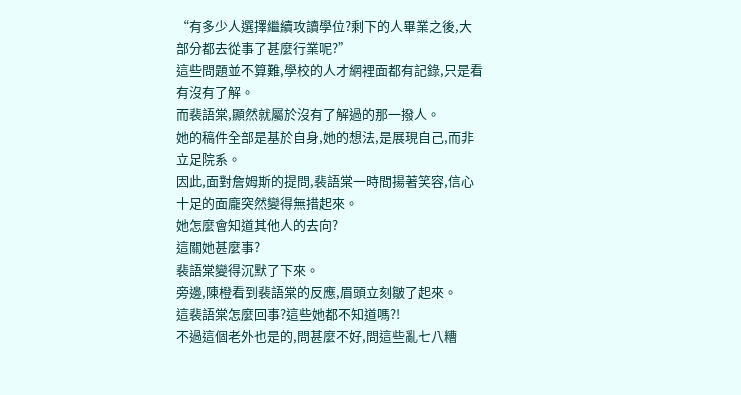“有多少人選擇繼續攻讀學位?剩下的人畢業之後,大部分都去從事了甚麼行業呢?”
這些問題並不算難,學校的人才網裡面都有記錄,只是看有沒有了解。
而裴語棠,顯然就屬於沒有了解過的那一撥人。
她的稿件全部是基於自身,她的想法,是展現自己,而非立足院系。
因此,面對詹姆斯的提問,裴語棠一時間揚著笑容,信心十足的面龐突然變得無措起來。
她怎麼會知道其他人的去向?
這關她甚麼事?
裴語棠變得沉默了下來。
旁邊,陳橙看到裴語棠的反應,眉頭立刻皺了起來。
這裴語棠怎麼回事?這些她都不知道嗎?!
不過這個老外也是的,問甚麼不好,問這些亂七八糟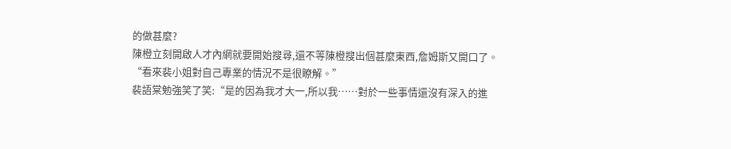的做甚麼?
陳橙立刻開啟人才內網就要開始搜尋,還不等陳橙搜出個甚麼東西,詹姆斯又開口了。
“看來裴小姐對自己專業的情況不是很瞭解。”
裴語棠勉強笑了笑:“是的因為我才大一,所以我……對於一些事情還沒有深入的進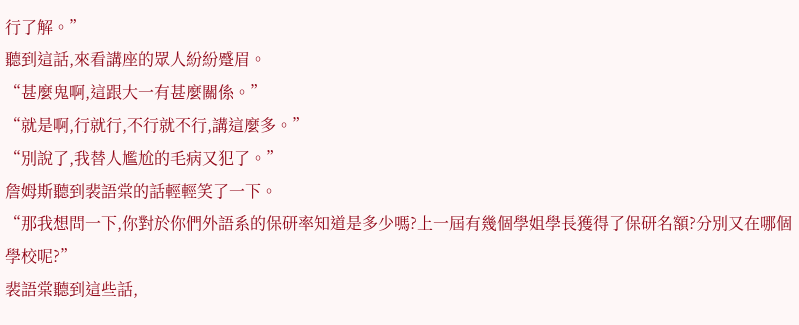行了解。”
聽到這話,來看講座的眾人紛紛蹙眉。
“甚麼鬼啊,這跟大一有甚麼關係。”
“就是啊,行就行,不行就不行,講這麼多。”
“別說了,我替人尷尬的毛病又犯了。”
詹姆斯聽到裴語棠的話輕輕笑了一下。
“那我想問一下,你對於你們外語系的保研率知道是多少嗎?上一屆有幾個學姐學長獲得了保研名額?分別又在哪個學校呢?”
裴語棠聽到這些話,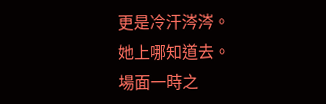更是冷汗涔涔。
她上哪知道去。
場面一時之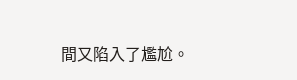間又陷入了尷尬。